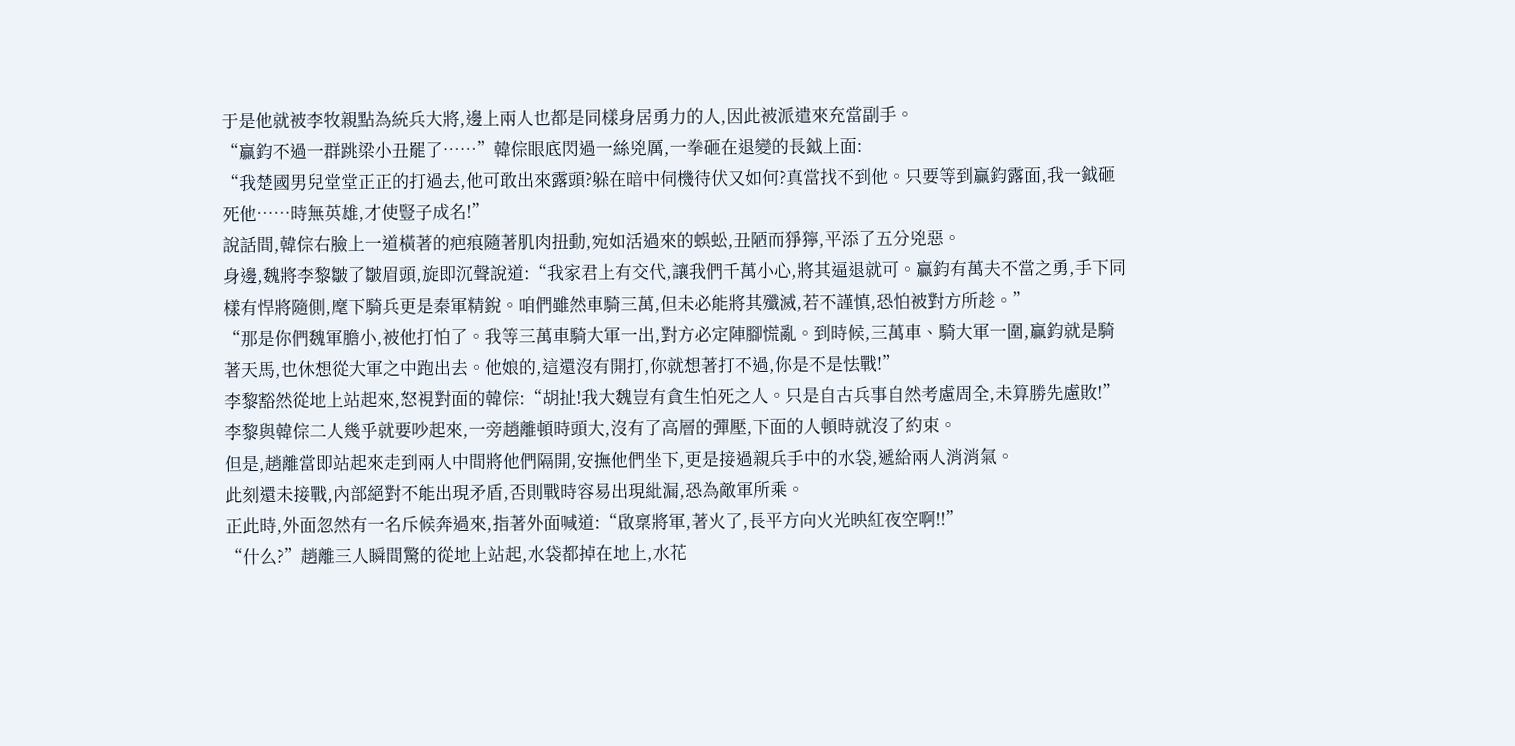于是他就被李牧親點為統兵大將,邊上兩人也都是同樣身居勇力的人,因此被派遣來充當副手。
“贏鈞不過一群跳梁小丑罷了……”韓倧眼底閃過一絲兇厲,一拳砸在退變的長鉞上面:
“我楚國男兒堂堂正正的打過去,他可敢出來露頭?躲在暗中伺機待伏又如何?真當找不到他。只要等到贏鈞露面,我一鉞砸死他……時無英雄,才使豎子成名!”
說話間,韓倧右臉上一道橫著的疤痕隨著肌肉扭動,宛如活過來的蜈蚣,丑陋而猙獰,平添了五分兇惡。
身邊,魏將李黎皺了皺眉頭,旋即沉聲說道:“我家君上有交代,讓我們千萬小心,將其逼退就可。贏鈞有萬夫不當之勇,手下同樣有悍將隨側,麾下騎兵更是秦軍精銳。咱們雖然車騎三萬,但未必能將其殲滅,若不謹慎,恐怕被對方所趁。”
“那是你們魏軍膽小,被他打怕了。我等三萬車騎大軍一出,對方必定陣腳慌亂。到時候,三萬車、騎大軍一圍,贏鈞就是騎著天馬,也休想從大軍之中跑出去。他娘的,這還沒有開打,你就想著打不過,你是不是怯戰!”
李黎豁然從地上站起來,怒視對面的韓倧:“胡扯!我大魏豈有貪生怕死之人。只是自古兵事自然考慮周全,未算勝先慮敗!”
李黎與韓倧二人幾乎就要吵起來,一旁趙離頓時頭大,沒有了高層的彈壓,下面的人頓時就沒了約束。
但是,趙離當即站起來走到兩人中間將他們隔開,安撫他們坐下,更是接過親兵手中的水袋,遞給兩人消消氣。
此刻還未接戰,內部絕對不能出現矛盾,否則戰時容易出現紕漏,恐為敵軍所乘。
正此時,外面忽然有一名斥候奔過來,指著外面喊道:“啟稟將軍,著火了,長平方向火光映紅夜空啊!!”
“什么?”趙離三人瞬間驚的從地上站起,水袋都掉在地上,水花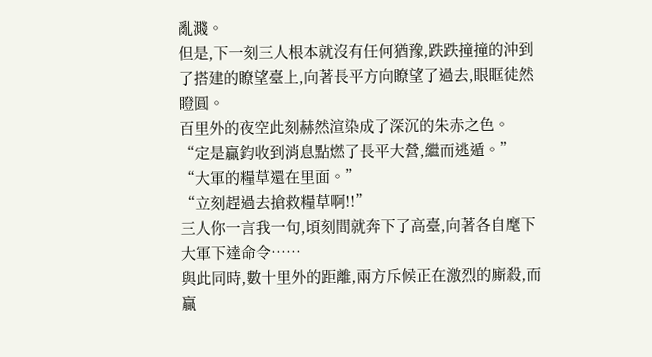亂濺。
但是,下一刻三人根本就沒有任何猶豫,跌跌撞撞的沖到了搭建的瞭望臺上,向著長平方向瞭望了過去,眼眶徒然瞪圓。
百里外的夜空此刻赫然渲染成了深沉的朱赤之色。
“定是贏鈞收到消息點燃了長平大營,繼而逃遁。”
“大軍的糧草還在里面。”
“立刻趕過去搶救糧草啊!!”
三人你一言我一句,頃刻間就奔下了高臺,向著各自麾下大軍下達命令……
與此同時,數十里外的距離,兩方斥候正在激烈的廝殺,而贏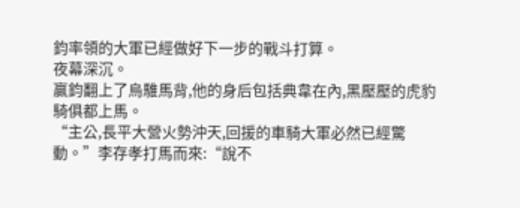鈞率領的大軍已經做好下一步的戰斗打算。
夜幕深沉。
贏鈞翻上了烏騅馬背,他的身后包括典韋在內,黑壓壓的虎豹騎俱都上馬。
“主公,長平大營火勢沖天,回援的車騎大軍必然已經驚動。”李存孝打馬而來:“說不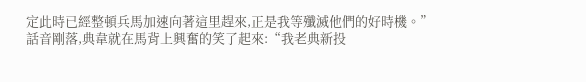定此時已經整頓兵馬加速向著這里趕來,正是我等殲滅他們的好時機。”
話音剛落,典韋就在馬背上興奮的笑了起來:“我老典新投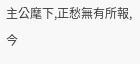主公麾下,正愁無有所報,今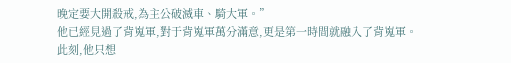晚定要大開殺戒,為主公破滅車、騎大軍。”
他已經見過了背嵬軍,對于背嵬軍萬分滿意,更是第一時間就融入了背嵬軍。
此刻,他只想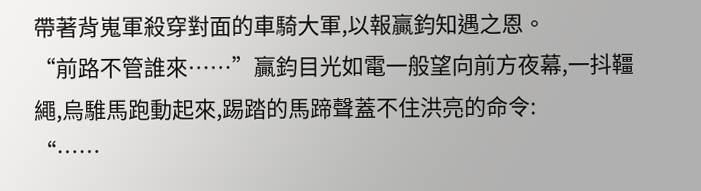帶著背嵬軍殺穿對面的車騎大軍,以報贏鈞知遇之恩。
“前路不管誰來……”贏鈞目光如電一般望向前方夜幕,一抖韁繩,烏騅馬跑動起來,踢踏的馬蹄聲蓋不住洪亮的命令:
“……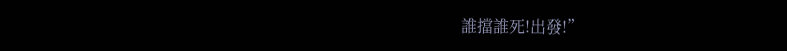誰擋誰死!出發!”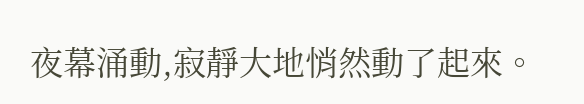夜幕涌動,寂靜大地悄然動了起來。